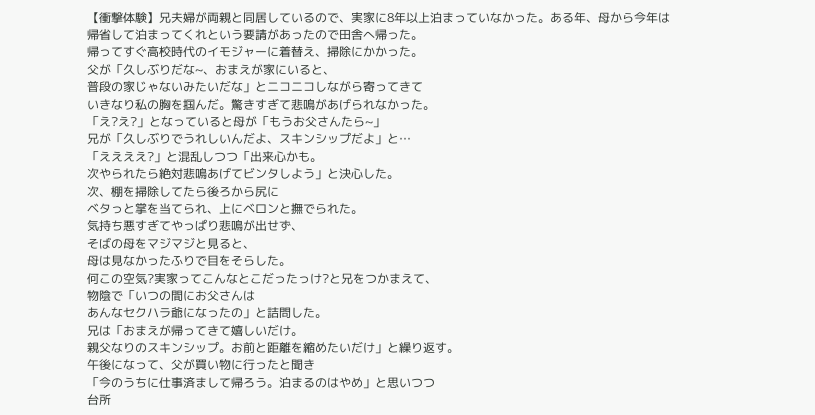【衝撃体験】兄夫婦が両親と同居しているので、実家に8年以上泊まっていなかった。ある年、母から今年は帰省して泊まってくれという要請があったので田舎へ帰った。
帰ってすぐ高校時代のイモジャーに着替え、掃除にかかった。
父が「久しぶりだな~、おまえが家にいると、
普段の家じゃないみたいだな」とニコニコしながら寄ってきて
いきなり私の胸を掴んだ。驚きすぎて悲鳴があげられなかった。
「え?え?」となっていると母が「もうお父さんたら~」
兄が「久しぶりでうれしいんだよ、スキンシップだよ」と…
「ええええ?」と混乱しつつ「出来心かも。
次やられたら絶対悲鳴あげてビンタしよう」と決心した。
次、棚を掃除してたら後ろから尻に
ベタっと掌を当てられ、上にベロンと撫でられた。
気持ち悪すぎてやっぱり悲鳴が出せず、
そばの母をマジマジと見ると、
母は見なかったふりで目をそらした。
何この空気?実家ってこんなとこだったっけ?と兄をつかまえて、
物陰で「いつの間にお父さんは
あんなセクハラ爺になったの」と詰問した。
兄は「おまえが帰ってきて嬉しいだけ。
親父なりのスキンシップ。お前と距離を縮めたいだけ」と繰り返す。
午後になって、父が買い物に行ったと聞き
「今のうちに仕事済まして帰ろう。泊まるのはやめ」と思いつつ
台所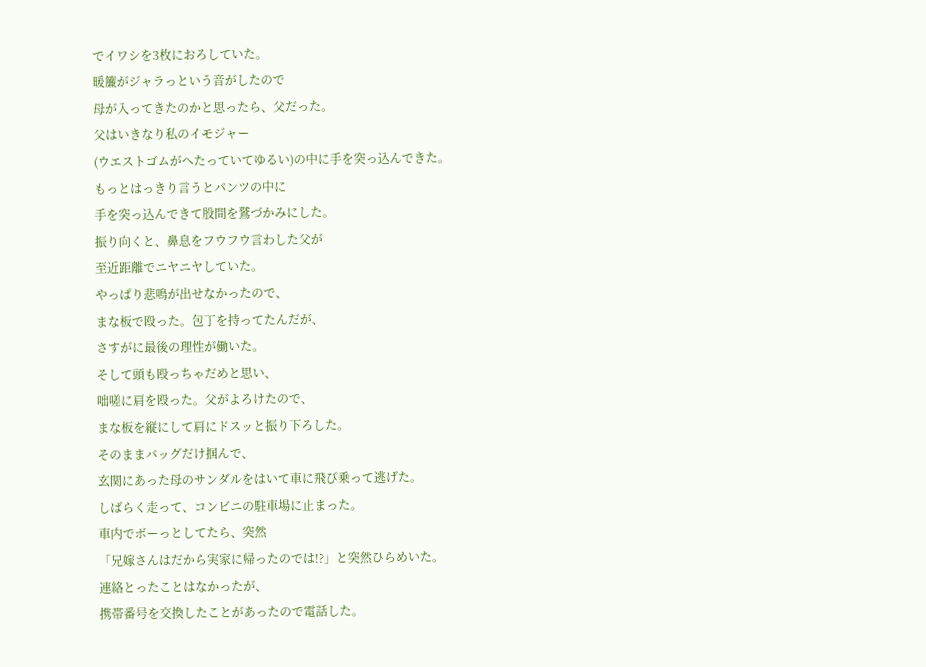でイワシを3枚におろしていた。
暖簾がジャラっという音がしたので
母が入ってきたのかと思ったら、父だった。
父はいきなり私のイモジャー
(ウエストゴムがへたっていてゆるい)の中に手を突っ込んできた。
もっとはっきり言うとパンツの中に
手を突っ込んできて股間を鷲づかみにした。
振り向くと、鼻息をフウフウ言わした父が
至近距離でニヤニヤしていた。
やっぱり悲鳴が出せなかったので、
まな板で殴った。包丁を持ってたんだが、
さすがに最後の理性が働いた。
そして頭も殴っちゃだめと思い、
咄嗟に肩を殴った。父がよろけたので、
まな板を縦にして肩にドスッと振り下ろした。
そのままバッグだけ掴んで、
玄関にあった母のサンダルをはいて車に飛び乗って逃げた。
しばらく走って、コンビニの駐車場に止まった。
車内でボーっとしてたら、突然
「兄嫁さんはだから実家に帰ったのでは!?」と突然ひらめいた。
連絡とったことはなかったが、
携帯番号を交換したことがあったので電話した。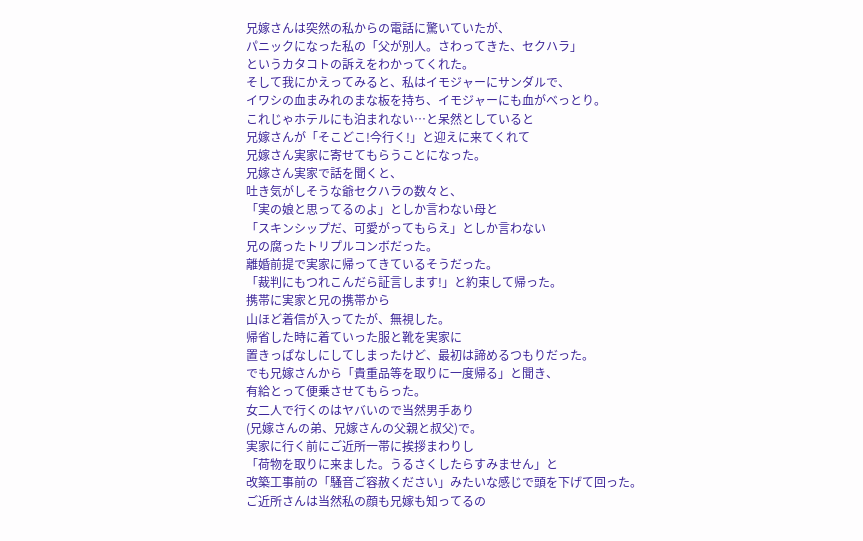兄嫁さんは突然の私からの電話に驚いていたが、
パニックになった私の「父が別人。さわってきた、セクハラ」
というカタコトの訴えをわかってくれた。
そして我にかえってみると、私はイモジャーにサンダルで、
イワシの血まみれのまな板を持ち、イモジャーにも血がべっとり。
これじゃホテルにも泊まれない…と呆然としていると
兄嫁さんが「そこどこ!今行く!」と迎えに来てくれて
兄嫁さん実家に寄せてもらうことになった。
兄嫁さん実家で話を聞くと、
吐き気がしそうな爺セクハラの数々と、
「実の娘と思ってるのよ」としか言わない母と
「スキンシップだ、可愛がってもらえ」としか言わない
兄の腐ったトリプルコンボだった。
離婚前提で実家に帰ってきているそうだった。
「裁判にもつれこんだら証言します!」と約束して帰った。
携帯に実家と兄の携帯から
山ほど着信が入ってたが、無視した。
帰省した時に着ていった服と靴を実家に
置きっぱなしにしてしまったけど、最初は諦めるつもりだった。
でも兄嫁さんから「貴重品等を取りに一度帰る」と聞き、
有給とって便乗させてもらった。
女二人で行くのはヤバいので当然男手あり
(兄嫁さんの弟、兄嫁さんの父親と叔父)で。
実家に行く前にご近所一帯に挨拶まわりし
「荷物を取りに来ました。うるさくしたらすみません」と
改築工事前の「騒音ご容赦ください」みたいな感じで頭を下げて回った。
ご近所さんは当然私の顔も兄嫁も知ってるの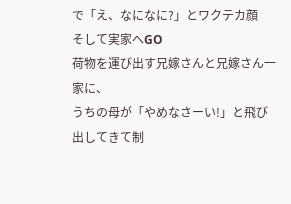で「え、なになに?」とワクテカ顔
そして実家へGO
荷物を運び出す兄嫁さんと兄嫁さん一家に、
うちの母が「やめなさーい!」と飛び出してきて制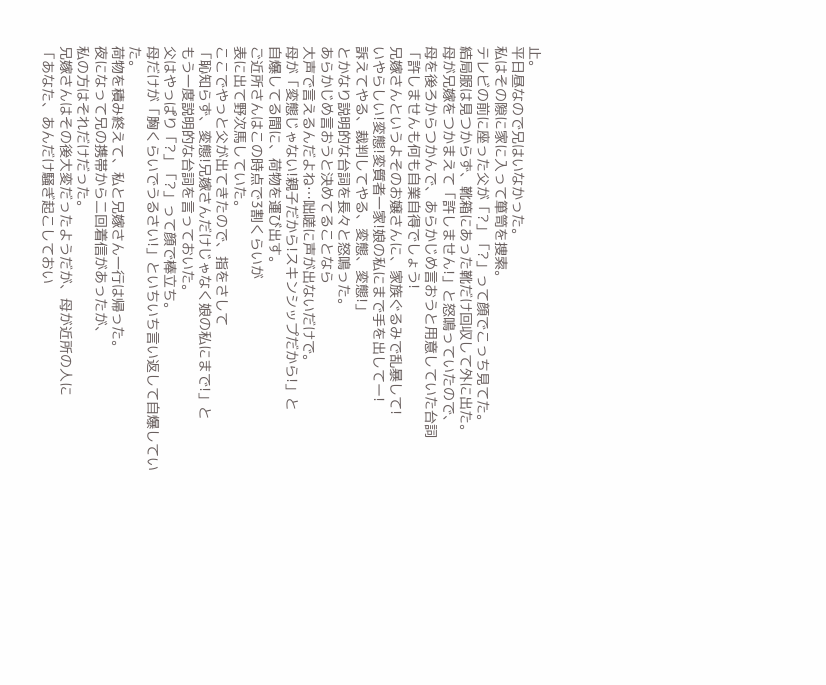止。
平日昼なので兄はいなかった。
私はその隙に家に入って箪笥を捜索。
テレビの前に座った父が「?」「?」って顔でこっち見てた。
結局服は見つからず、靴箱にあった靴だけ回収して外に出た。
母が兄嫁をつかまえて「許しません!」と怒鳴っていたので、
母を後ろからつかんで、あらかじめ言おうと用意していた台詞
「許しませんも何も自業自得でしょう!
兄嫁さんというよそのお嬢さんに、家族ぐるみで乱暴して!
いやらしい!変態!変質者一家!娘の私にまで手を出してー!
訴えてやる、裁判してやる、変態、変態!」
とかなり説明的な台詞を長々と怒鳴った。
あらかじめ言おうと決めてることなら
大声で言えるんだよね…咄嗟に声が出ないだけで。
母が「変態じゃない!親子だから!スキンシップだから!」と
自爆してる間に、荷物を運び出す。
ご近所さんはこの時点で3割くらいが
表に出て野次馬していた。
ここでやっと父が出てきたので、指をさして
「恥知らず、変態!兄嫁さんだけじゃなく娘の私にまで!」と
もう一度説明的な台詞を言っておいた。
父はやっぱり「?」「?」って顔で棒立ち。
母だけが「胸くらいでうるさい!」といちいち言い返して自爆していた。
荷物を積み終えて、私と兄嫁さん一行は帰った。
夜になって兄の携帯から二回着信があったが、
私の方はそれだけだった。
兄嫁さんはその後大変だったようだが、母が近所の人に
「あなた、あんだけ騒ぎ起こしておい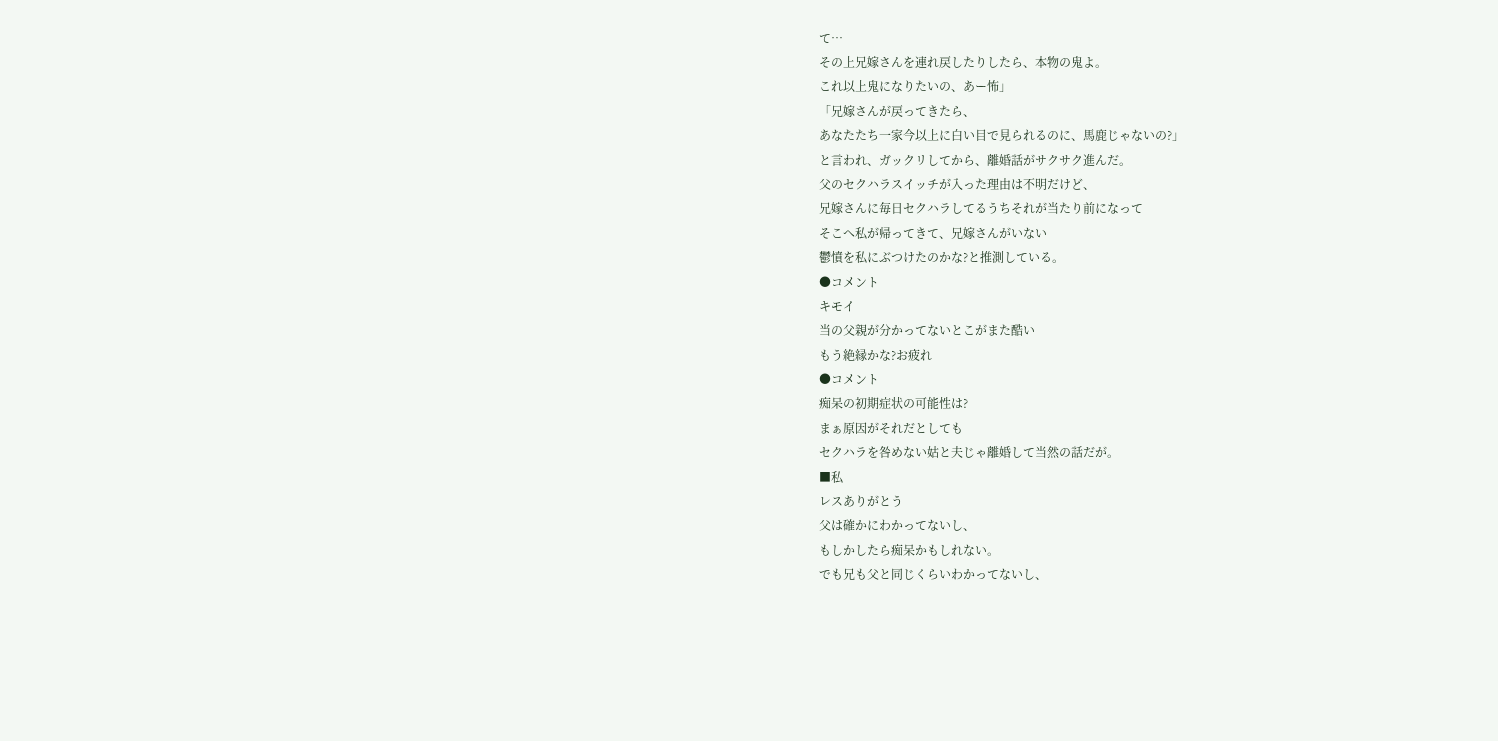て…
その上兄嫁さんを連れ戻したりしたら、本物の鬼よ。
これ以上鬼になりたいの、あー怖」
「兄嫁さんが戻ってきたら、
あなたたち一家今以上に白い目で見られるのに、馬鹿じゃないの?」
と言われ、ガックリしてから、離婚話がサクサク進んだ。
父のセクハラスイッチが入った理由は不明だけど、
兄嫁さんに毎日セクハラしてるうちそれが当たり前になって
そこへ私が帰ってきて、兄嫁さんがいない
鬱憤を私にぶつけたのかな?と推測している。
●コメント
キモイ
当の父親が分かってないとこがまた酷い
もう絶縁かな?お疲れ
●コメント
痴呆の初期症状の可能性は?
まぁ原因がそれだとしても
セクハラを咎めない姑と夫じゃ離婚して当然の話だが。
■私
レスありがとう
父は確かにわかってないし、
もしかしたら痴呆かもしれない。
でも兄も父と同じくらいわかってないし、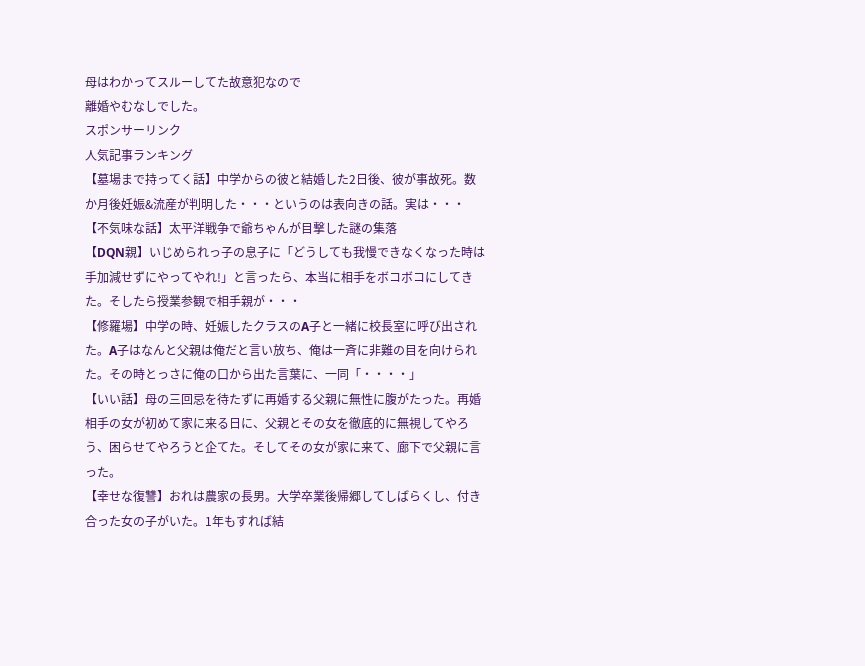母はわかってスルーしてた故意犯なので
離婚やむなしでした。
スポンサーリンク
人気記事ランキング
【墓場まで持ってく話】中学からの彼と結婚した2日後、彼が事故死。数か月後妊娠&流産が判明した・・・というのは表向きの話。実は・・・
【不気味な話】太平洋戦争で爺ちゃんが目撃した謎の集落
【DQN親】いじめられっ子の息子に「どうしても我慢できなくなった時は手加減せずにやってやれ!」と言ったら、本当に相手をボコボコにしてきた。そしたら授業参観で相手親が・・・
【修羅場】中学の時、妊娠したクラスのA子と一緒に校長室に呼び出された。A子はなんと父親は俺だと言い放ち、俺は一斉に非難の目を向けられた。その時とっさに俺の口から出た言葉に、一同「・・・・」
【いい話】母の三回忌を待たずに再婚する父親に無性に腹がたった。再婚相手の女が初めて家に来る日に、父親とその女を徹底的に無視してやろう、困らせてやろうと企てた。そしてその女が家に来て、廊下で父親に言った。
【幸せな復讐】おれは農家の長男。大学卒業後帰郷してしばらくし、付き合った女の子がいた。1年もすれば結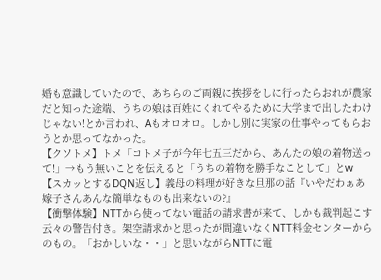婚も意識していたので、あちらのご両親に挨拶をしに行ったらおれが農家だと知った途端、うちの娘は百姓にくれてやるために大学まで出したわけじゃない!とか言われ、Aもオロオロ。しかし別に実家の仕事やってもらおうとか思ってなかった。
【クソトメ】トメ「コトメ子が今年七五三だから、あんたの娘の着物送って!」→もう無いことを伝えると「うちの着物を勝手なことして」とw
【スカッとするDQN返し】義母の料理が好きな旦那の話『いやだわぁあ嫁子さんあんな簡単なものも出来ないの?』
【衝撃体験】NTTから使ってない電話の請求書が来て、しかも裁判起こす云々の警告付き。架空請求かと思ったが間違いなくNTT料金センターからのもの。「おかしいな・・」と思いながらNTTに電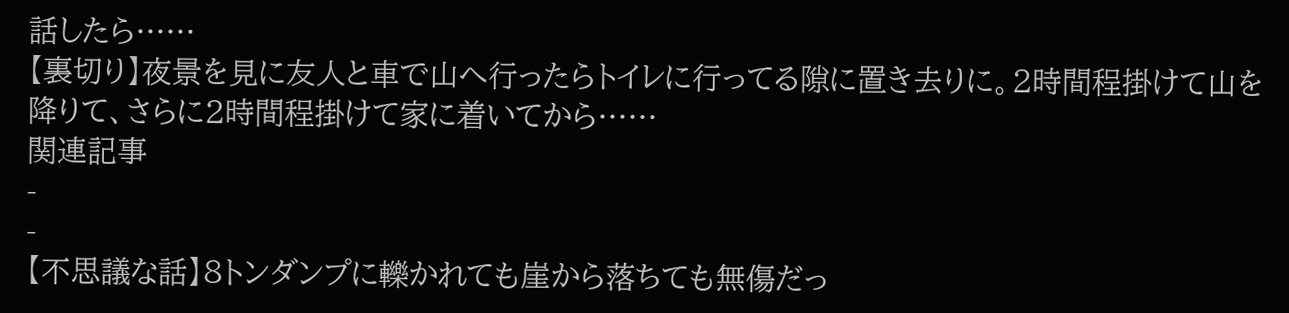話したら……
【裏切り】夜景を見に友人と車で山へ行ったらトイレに行ってる隙に置き去りに。2時間程掛けて山を降りて、さらに2時間程掛けて家に着いてから……
関連記事
-
-
【不思議な話】8トンダンプに轢かれても崖から落ちても無傷だっ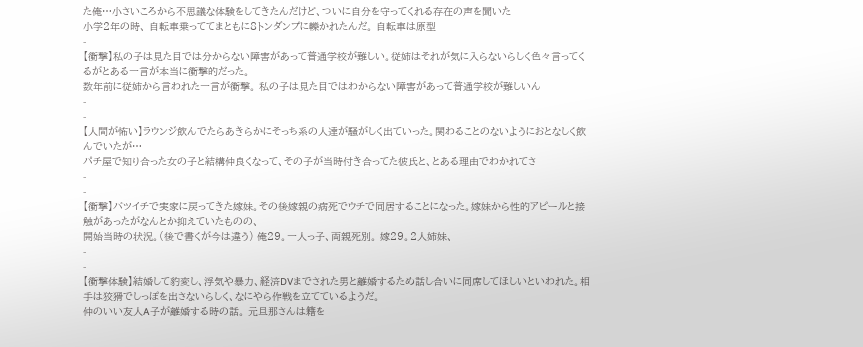た俺…小さいころから不思議な体験をしてきたんだけど、ついに自分を守ってくれる存在の声を聞いた
小学2年の時、 自転車乗っててまともに8トンダンプに轢かれたんだ。 自転車は原型
-
【衝撃】私の子は見た目では分からない障害があって普通学校が難しい。従姉はそれが気に入らないらしく色々言ってくるがとある一言が本当に衝撃的だった。
数年前に従姉から言われた一言が衝撃。 私の子は見た目ではわからない障害があって普通学校が難しいん
-
-
【人間が怖い】ラウンジ飲んでたらあきらかにそっち系の人達が騒がしく出ていった。関わることのないようにおとなしく飲んでいたが…
パチ屋で知り合った女の子と結構仲良くなって、その子が当時付き合ってた彼氏と、とある理由でわかれてさ
-
-
【衝撃】バツイチで実家に戻ってきた嫁妹。その後嫁親の病死でウチで同居することになった。嫁妹から性的アピールと接触があったがなんとか抑えていたものの、
開始当時の状況。(後で書くが今は違う) 俺29。一人っ子、両親死別。 嫁29。2人姉妹、
-
-
【衝撃体験】結婚して豹変し、浮気や暴力、経済DVまでされた男と離婚するため話し合いに同席してほしいといわれた。相手は狡猾でしっぽを出さないらしく、なにやら作戦を立てているようだ。
仲のいい友人A子が離婚する時の話。 元旦那さんは籍を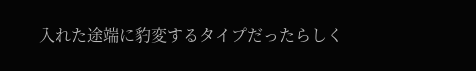入れた途端に豹変するタイプだったらしく